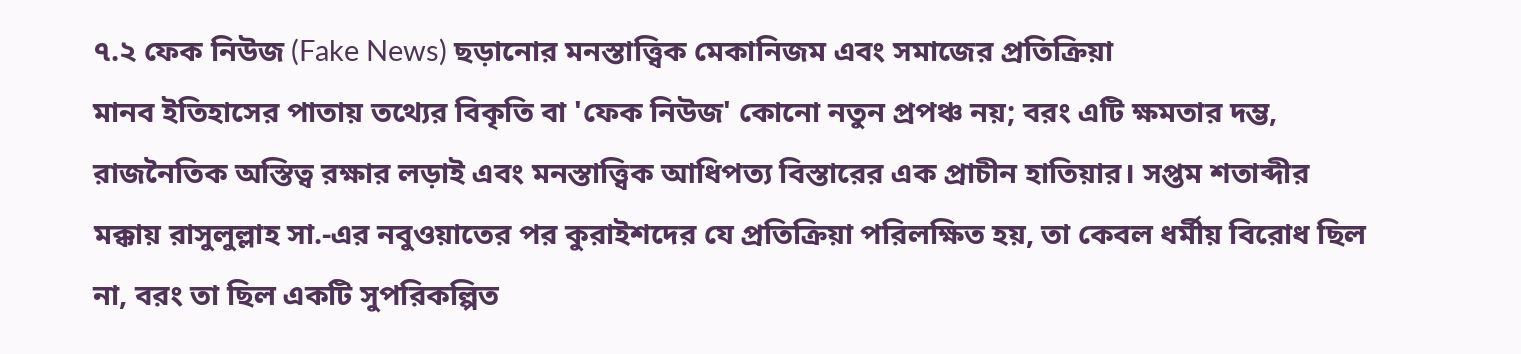৭.২ ফেক নিউজ (Fake News) ছড়ানোর মনস্তাত্ত্বিক মেকানিজম এবং সমাজের প্রতিক্রিয়া
মানব ইতিহাসের পাতায় তথ্যের বিকৃতি বা 'ফেক নিউজ' কোনো নতুন প্রপঞ্চ নয়; বরং এটি ক্ষমতার দম্ভ, রাজনৈতিক অস্তিত্ব রক্ষার লড়াই এবং মনস্তাত্ত্বিক আধিপত্য বিস্তারের এক প্রাচীন হাতিয়ার। সপ্তম শতাব্দীর মক্কায় রাসুলুল্লাহ সা.-এর নবুওয়াতের পর কুরাইশদের যে প্রতিক্রিয়া পরিলক্ষিত হয়, তা কেবল ধর্মীয় বিরোধ ছিল না, বরং তা ছিল একটি সুপরিকল্পিত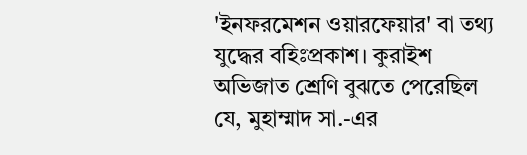'ইনফরমেশন ওয়ারফেয়ার' বা তথ্য যুদ্ধের বহিঃপ্রকাশ। কুরাইশ অভিজাত শ্রেণি বুঝতে পেরেছিল যে, মুহাম্মাদ সা.-এর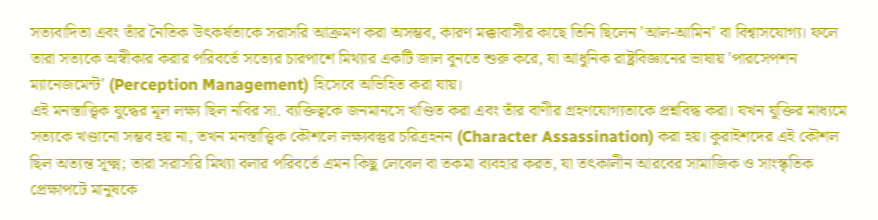সত্যবাদিতা এবং তাঁর নৈতিক উৎকর্ষতাকে সরাসরি আক্রমণ করা অসম্ভব, কারণ মক্কাবাসীর কাছে তিনি ছিলেন 'আল-আমিন' বা বিশ্বাসযোগ্য। ফলে তারা সত্যকে অস্বীকার করার পরিবর্তে সত্যের চারপাশে মিথ্যার একটি জাল বুনতে শুরু করে, যা আধুনিক রাষ্ট্রবিজ্ঞানের ভাষায় 'পারসেপশন ম্যানেজমেন্ট' (Perception Management) হিসেবে অভিহিত করা যায়।
এই মনস্তাত্ত্বিক যুদ্ধের মূল লক্ষ্য ছিল নবির সা. ব্যক্তিত্বকে জনমানসে খণ্ডিত করা এবং তাঁর বাণীর গ্রহণযোগ্যতাকে প্রশ্নবিদ্ধ করা। যখন যুক্তির মাধ্যমে সত্যকে খণ্ডানো সম্ভব হয় না, তখন মনস্তাত্ত্বিক কৌশলে লক্ষ্যবস্তুর চরিত্রহনন (Character Assassination) করা হয়। কুরাইশদের এই কৌশল ছিল অত্যন্ত সূক্ষ্ম; তারা সরাসরি মিথ্যা বলার পরিবর্তে এমন কিছু লেবেল বা তকমা ব্যবহার করত, যা তৎকালীন আরবের সামাজিক ও সাংস্কৃতিক প্রেক্ষাপটে মানুষকে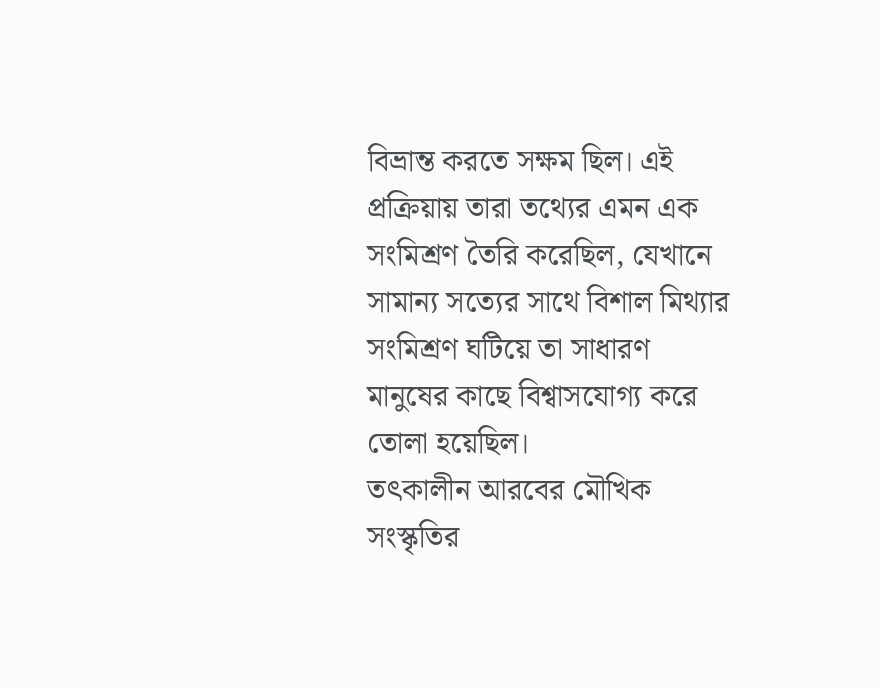বিভ্রান্ত করতে সক্ষম ছিল। এই প্রক্রিয়ায় তারা তথ্যের এমন এক সংমিশ্রণ তৈরি করেছিল, যেখানে সামান্য সত্যের সাথে বিশাল মিথ্যার সংমিশ্রণ ঘটিয়ে তা সাধারণ মানুষের কাছে বিশ্বাসযোগ্য করে তোলা হয়েছিল।
তৎকালীন আরবের মৌখিক সংস্কৃতির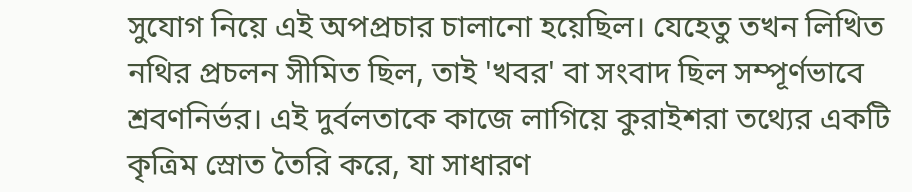সুযোগ নিয়ে এই অপপ্রচার চালানো হয়েছিল। যেহেতু তখন লিখিত নথির প্রচলন সীমিত ছিল, তাই 'খবর' বা সংবাদ ছিল সম্পূর্ণভাবে শ্রবণনির্ভর। এই দুর্বলতাকে কাজে লাগিয়ে কুরাইশরা তথ্যের একটি কৃত্রিম স্রোত তৈরি করে, যা সাধারণ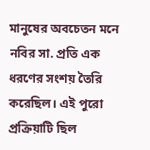মানুষের অবচেতন মনে নবির সা. প্রতি এক ধরণের সংশয় তৈরি করেছিল। এই পুরো প্রক্রিয়াটি ছিল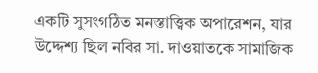একটি সুসংগঠিত মনস্তাত্ত্বিক অপারেশন, যার উদ্দেশ্য ছিল নবির সা. দাওয়াতকে সামাজিক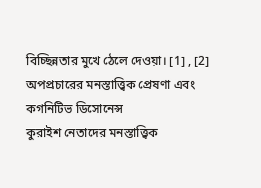বিচ্ছিন্নতার মুখে ঠেলে দেওয়া। [1] , [2] অপপ্রচারের মনস্তাত্ত্বিক প্রেষণা এবং কগনিটিভ ডিসোনেন্স
কুরাইশ নেতাদের মনস্তাত্ত্বিক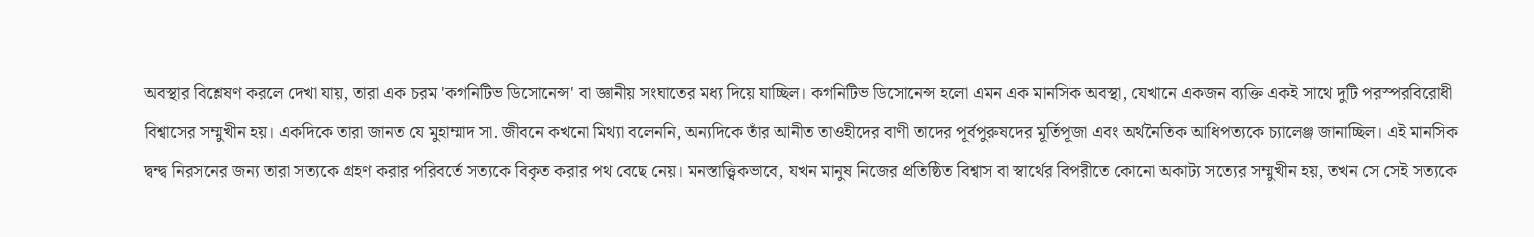অবস্থার বিশ্লেষণ করলে দেখা যায়, তারা এক চরম 'কগনিটিভ ডিসোনেন্স' বা জ্ঞানীয় সংঘাতের মধ্য দিয়ে যাচ্ছিল। কগনিটিভ ডিসোনেন্স হলো এমন এক মানসিক অবস্থা, যেখানে একজন ব্যক্তি একই সাথে দুটি পরস্পরবিরোধী বিশ্বাসের সম্মুখীন হয়। একদিকে তারা জানত যে মুহাম্মাদ সা. জীবনে কখনো মিথ্যা বলেননি, অন্যদিকে তাঁর আনীত তাওহীদের বাণী তাদের পূর্বপুরুষদের মূর্তিপূজা এবং অর্থনৈতিক আধিপত্যকে চ্যালেঞ্জ জানাচ্ছিল। এই মানসিক দ্বন্দ্ব নিরসনের জন্য তারা সত্যকে গ্রহণ করার পরিবর্তে সত্যকে বিকৃত করার পথ বেছে নেয়। মনস্তাত্ত্বিকভাবে, যখন মানুষ নিজের প্রতিষ্ঠিত বিশ্বাস বা স্বার্থের বিপরীতে কোনো অকাট্য সত্যের সম্মুখীন হয়, তখন সে সেই সত্যকে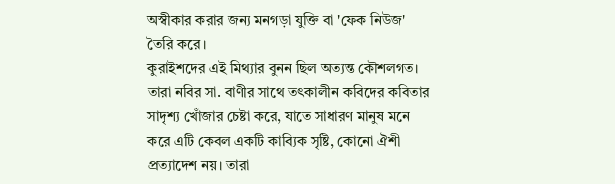অস্বীকার করার জন্য মনগড়া যুক্তি বা 'ফেক নিউজ' তৈরি করে।
কুরাইশদের এই মিথ্যার বুনন ছিল অত্যন্ত কৌশলগত। তারা নবির সা. বাণীর সাথে তৎকালীন কবিদের কবিতার সাদৃশ্য খোঁজার চেষ্টা করে, যাতে সাধারণ মানুষ মনে করে এটি কেবল একটি কাব্যিক সৃষ্টি, কোনো ঐশী প্রত্যাদেশ নয়। তারা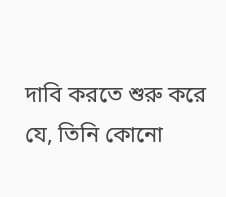দাবি করতে শুরু করে যে, তিনি কোনো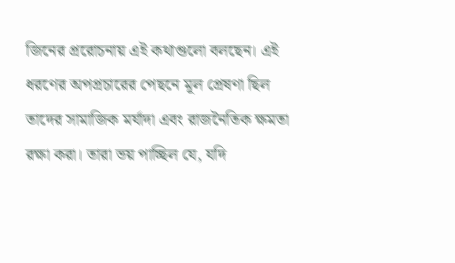জিনের প্ররোচনায় এই কথাগুলো বলছেন। এই ধরণের অপপ্রচারের পেছনে মূল প্রেষণা ছিল তাদের সামাজিক মর্যাদা এবং রাজনৈতিক ক্ষমতা রক্ষা করা। তারা ভয় পাচ্ছিল যে, যদি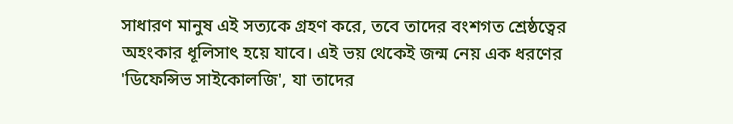সাধারণ মানুষ এই সত্যকে গ্রহণ করে, তবে তাদের বংশগত শ্রেষ্ঠত্বের অহংকার ধূলিসাৎ হয়ে যাবে। এই ভয় থেকেই জন্ম নেয় এক ধরণের 'ডিফেন্সিভ সাইকোলজি', যা তাদের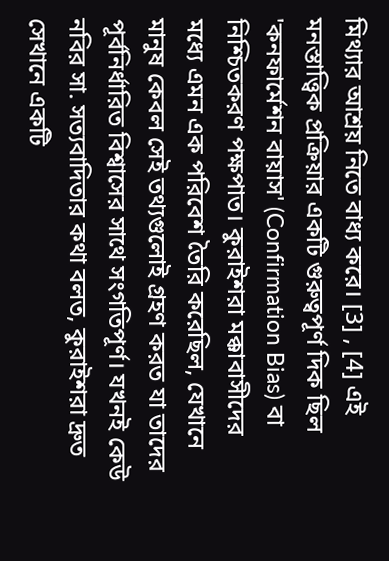মিথ্যার আশ্রয় নিতে বাধ্য করে। [3] , [4] এই মনস্তাত্ত্বিক প্রক্রিয়ার একটি গুরুত্বপূর্ণ দিক ছিল 'কনফার্মেশন বায়াস' (Confirmation Bias) বা নিশ্চিতকরণ পক্ষপাত। কুরাইশরা মক্কাবাসীদের মধ্যে এমন এক পরিবেশ তৈরি করেছিল, যেখানে মানুষ কেবল সেই তথ্যগুলোই গ্রহণ করত যা তাদের পূর্বনির্ধারিত বিশ্বাসের সাথে সংগতিপূর্ণ। যখনই কেউ নবির সা. সত্যবাদিতার কথা বলত, কুরাইশরা দ্রুত সেখানে একটি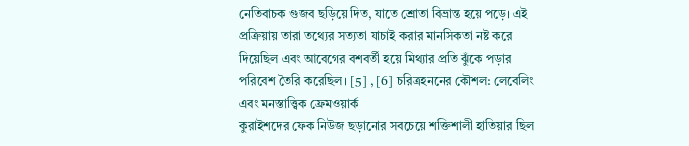নেতিবাচক গুজব ছড়িয়ে দিত, যাতে শ্রোতা বিভ্রান্ত হয়ে পড়ে। এই প্রক্রিয়ায় তারা তথ্যের সত্যতা যাচাই করার মানসিকতা নষ্ট করে দিয়েছিল এবং আবেগের বশবর্তী হয়ে মিথ্যার প্রতি ঝুঁকে পড়ার পরিবেশ তৈরি করেছিল। [5] , [6] চরিত্রহননের কৌশল: লেবেলিং এবং মনস্তাত্ত্বিক ফ্রেমওয়ার্ক
কুরাইশদের ফেক নিউজ ছড়ানোর সবচেয়ে শক্তিশালী হাতিয়ার ছিল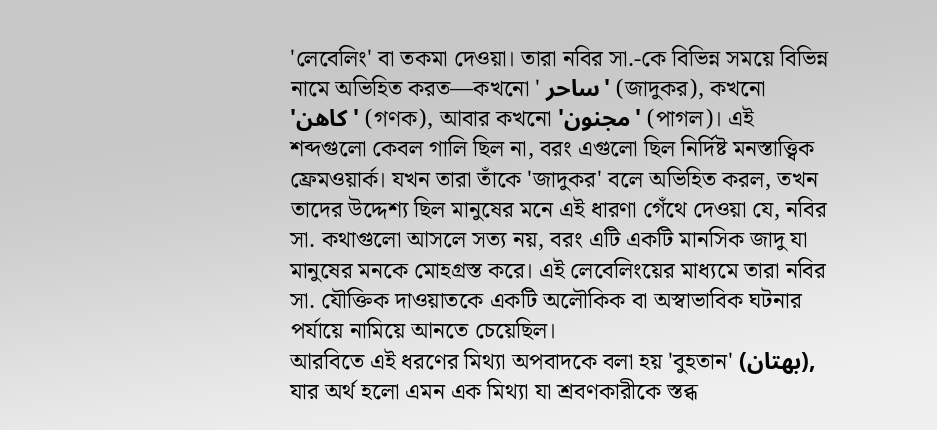'লেবেলিং' বা তকমা দেওয়া। তারা নবির সা.-কে বিভিন্ন সময়ে বিভিন্ন নামে অভিহিত করত—কখনো ' ساحر' (জাদুকর), কখনো 'كاهن' (গণক), আবার কখনো 'مجنون' (পাগল)। এই শব্দগুলো কেবল গালি ছিল না, বরং এগুলো ছিল নির্দিষ্ট মনস্তাত্ত্বিক ফ্রেমওয়ার্ক। যখন তারা তাঁকে 'জাদুকর' বলে অভিহিত করল, তখন তাদের উদ্দেশ্য ছিল মানুষের মনে এই ধারণা গেঁথে দেওয়া যে, নবির সা. কথাগুলো আসলে সত্য নয়, বরং এটি একটি মানসিক জাদু যা মানুষের মনকে মোহগ্রস্ত করে। এই লেবেলিংয়ের মাধ্যমে তারা নবির সা. যৌক্তিক দাওয়াতকে একটি অলৌকিক বা অস্বাভাবিক ঘটনার পর্যায়ে নামিয়ে আনতে চেয়েছিল।
আরবিতে এই ধরণের মিথ্যা অপবাদকে বলা হয় 'বুহতান' (بهتان), যার অর্থ হলো এমন এক মিথ্যা যা শ্রবণকারীকে স্তব্ধ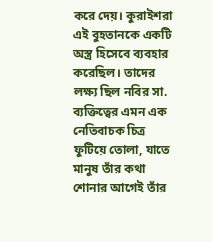করে দেয়। কুরাইশরা এই বুহতানকে একটি অস্ত্র হিসেবে ব্যবহার করেছিল। তাদের লক্ষ্য ছিল নবির সা. ব্যক্তিত্বের এমন এক নেতিবাচক চিত্র ফুটিয়ে তোলা, যাতে মানুষ তাঁর কথা শোনার আগেই তাঁর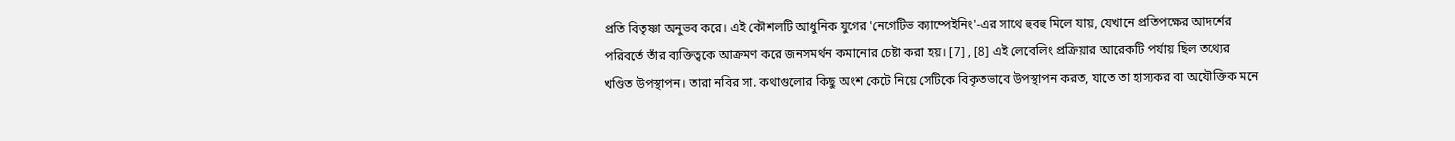প্রতি বিতৃষ্ণা অনুভব করে। এই কৌশলটি আধুনিক যুগের 'নেগেটিভ ক্যাম্পেইনিং'-এর সাথে হুবহু মিলে যায়, যেখানে প্রতিপক্ষের আদর্শের পরিবর্তে তাঁর ব্যক্তিত্বকে আক্রমণ করে জনসমর্থন কমানোর চেষ্টা করা হয়। [7] , [8] এই লেবেলিং প্রক্রিয়ার আরেকটি পর্যায় ছিল তথ্যের খণ্ডিত উপস্থাপন। তারা নবির সা. কথাগুলোর কিছু অংশ কেটে নিয়ে সেটিকে বিকৃতভাবে উপস্থাপন করত, যাতে তা হাস্যকর বা অযৌক্তিক মনে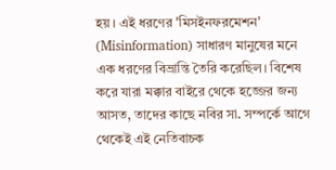হয়। এই ধরণের 'মিসইনফরমেশন' (Misinformation) সাধারণ মানুষের মনে এক ধরণের বিভ্রান্তি তৈরি করেছিল। বিশেষ করে যারা মক্কার বাইরে থেকে হজ্জের জন্য আসত, তাদের কাছে নবির সা. সম্পর্কে আগে থেকেই এই নেতিবাচক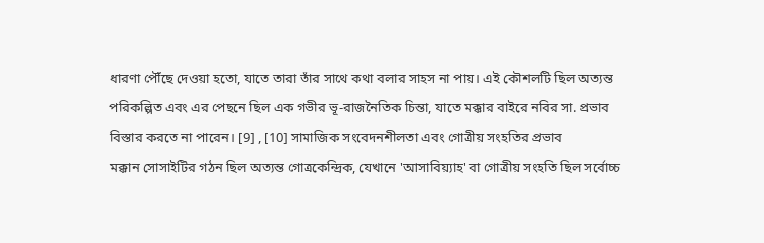ধারণা পৌঁছে দেওয়া হতো, যাতে তারা তাঁর সাথে কথা বলার সাহস না পায়। এই কৌশলটি ছিল অত্যন্ত পরিকল্পিত এবং এর পেছনে ছিল এক গভীর ভূ-রাজনৈতিক চিন্তা, যাতে মক্কার বাইরে নবির সা. প্রভাব বিস্তার করতে না পারেন। [9] , [10] সামাজিক সংবেদনশীলতা এবং গোত্রীয় সংহতির প্রভাব
মক্কান সোসাইটির গঠন ছিল অত্যন্ত গোত্রকেন্দ্রিক, যেখানে 'আসাবিয়্যাহ' বা গোত্রীয় সংহতি ছিল সর্বোচ্চ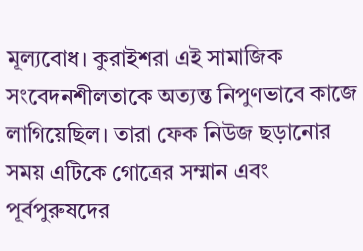মূল্যবোধ। কুরাইশরা এই সামাজিক সংবেদনশীলতাকে অত্যন্ত নিপুণভাবে কাজে লাগিয়েছিল। তারা ফেক নিউজ ছড়ানোর সময় এটিকে গোত্রের সম্মান এবং পূর্বপুরুষদের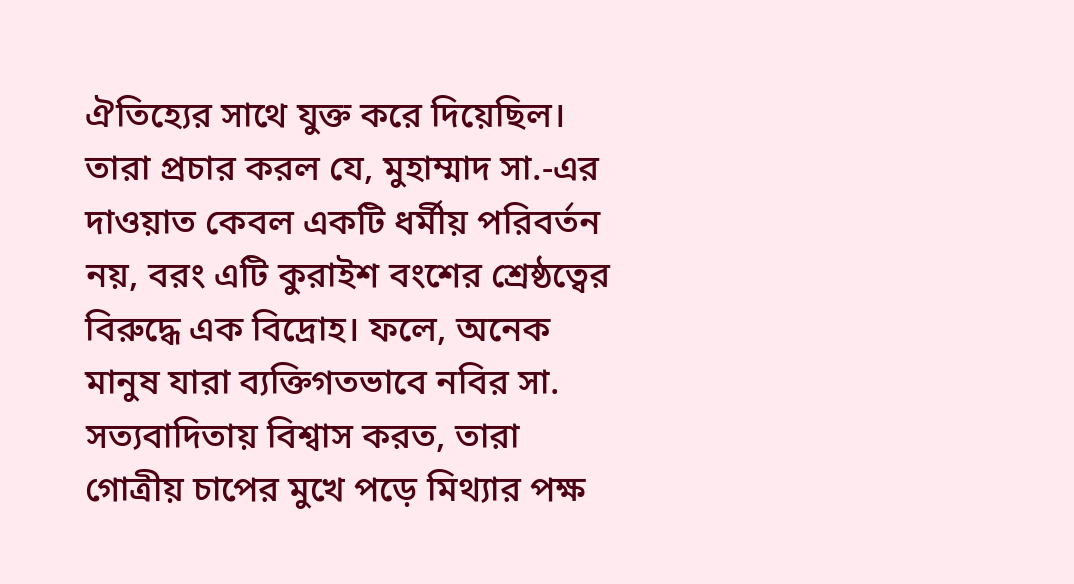ঐতিহ্যের সাথে যুক্ত করে দিয়েছিল। তারা প্রচার করল যে, মুহাম্মাদ সা.-এর দাওয়াত কেবল একটি ধর্মীয় পরিবর্তন নয়, বরং এটি কুরাইশ বংশের শ্রেষ্ঠত্বের বিরুদ্ধে এক বিদ্রোহ। ফলে, অনেক মানুষ যারা ব্যক্তিগতভাবে নবির সা. সত্যবাদিতায় বিশ্বাস করত, তারা গোত্রীয় চাপের মুখে পড়ে মিথ্যার পক্ষ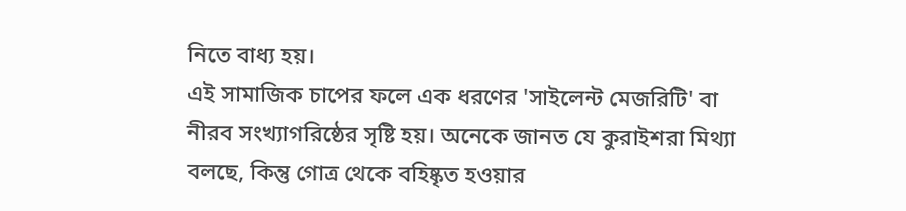নিতে বাধ্য হয়।
এই সামাজিক চাপের ফলে এক ধরণের 'সাইলেন্ট মেজরিটি' বা নীরব সংখ্যাগরিষ্ঠের সৃষ্টি হয়। অনেকে জানত যে কুরাইশরা মিথ্যা বলছে, কিন্তু গোত্র থেকে বহিষ্কৃত হওয়ার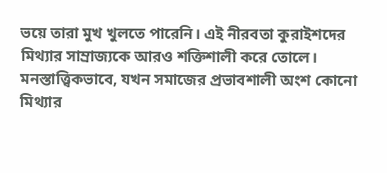ভয়ে তারা মুখ খুলতে পারেনি। এই নীরবতা কুরাইশদের মিথ্যার সাম্রাজ্যকে আরও শক্তিশালী করে তোলে। মনস্তাত্ত্বিকভাবে, যখন সমাজের প্রভাবশালী অংশ কোনো মিথ্যার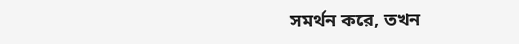সমর্থন করে, তখন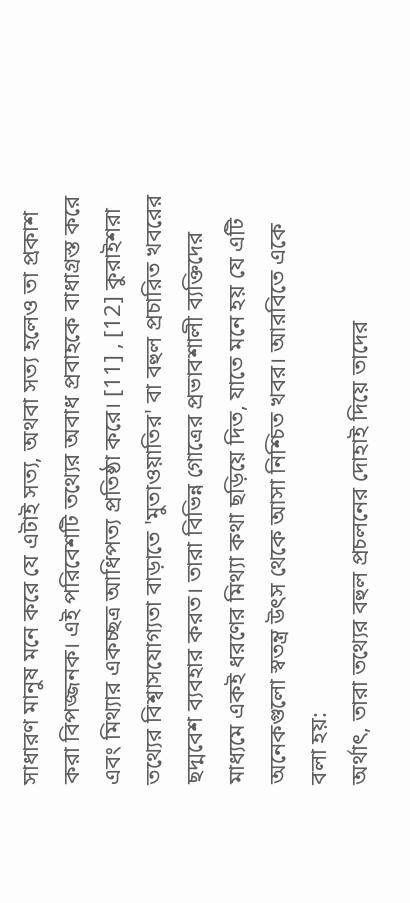সাধারণ মানুষ মনে করে যে এটাই সত্য, অথবা সত্য হলেও তা প্রকাশ করা বিপজ্জনক। এই পরিবেশটি তথ্যের অবাধ প্রবাহকে বাধাগ্রস্ত করে এবং মিথ্যার একচ্ছত্র আধিপত্য প্রতিষ্ঠা করে। [11] , [12] কুরাইশরা তথ্যের বিশ্বাসযোগ্যতা বাড়াতে 'মুতাওয়াতির' বা বহুল প্রচারিত খবরের ছদ্মবেশ ব্যবহার করত। তারা বিভিন্ন গোত্রের প্রভাবশালী ব্যক্তিদের মাধ্যমে একই ধরণের মিথ্যা কথা ছড়িয়ে দিত, যাতে মনে হয় যে এটি অনেকগুলো স্বতন্ত্র উৎস থেকে আসা নিশ্চিত খবর। আরবিতে একে বলা হয়:
অর্থাৎ, তারা তথ্যের বহুল প্রচলনের দোহাই দিয়ে তাদের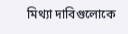মিথ্যা দাবিগুলোকে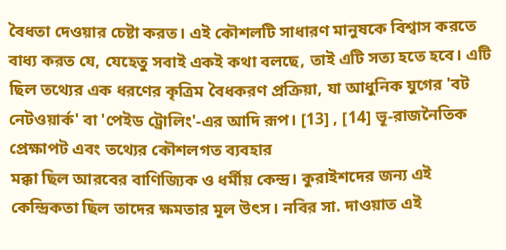বৈধতা দেওয়ার চেষ্টা করত। এই কৌশলটি সাধারণ মানুষকে বিশ্বাস করতে বাধ্য করত যে, যেহেতু সবাই একই কথা বলছে, তাই এটি সত্য হতে হবে। এটি ছিল তথ্যের এক ধরণের কৃত্রিম বৈধকরণ প্রক্রিয়া, যা আধুনিক যুগের 'বট নেটওয়ার্ক' বা 'পেইড ট্রোলিং'-এর আদি রূপ। [13] , [14] ভূ-রাজনৈতিক প্রেক্ষাপট এবং তথ্যের কৌশলগত ব্যবহার
মক্কা ছিল আরবের বাণিজ্যিক ও ধর্মীয় কেন্দ্র। কুরাইশদের জন্য এই কেন্দ্রিকতা ছিল তাদের ক্ষমতার মূল উৎস। নবির সা. দাওয়াত এই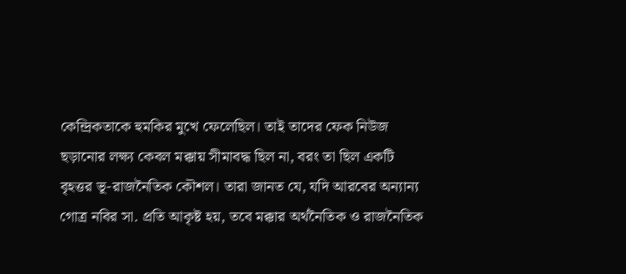কেন্দ্রিকতাকে হুমকির মুখে ফেলেছিল। তাই তাদের ফেক নিউজ ছড়ানোর লক্ষ্য কেবল মক্কায় সীমাবদ্ধ ছিল না, বরং তা ছিল একটি বৃহত্তর ভূ-রাজনৈতিক কৌশল। তারা জানত যে, যদি আরবের অন্যান্য গোত্র নবির সা. প্রতি আকৃষ্ট হয়, তবে মক্কার অর্থনৈতিক ও রাজনৈতিক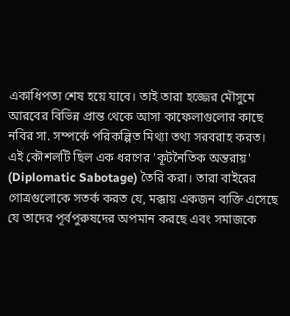একাধিপত্য শেষ হয়ে যাবে। তাই তারা হজ্জের মৌসুমে আরবের বিভিন্ন প্রান্ত থেকে আসা কাফেলাগুলোর কাছে নবির সা. সম্পর্কে পরিকল্পিত মিথ্যা তথ্য সরবরাহ করত।
এই কৌশলটি ছিল এক ধরণের 'কূটনৈতিক অন্তরায়' (Diplomatic Sabotage) তৈরি করা। তারা বাইরের গোত্রগুলোকে সতর্ক করত যে, মক্কায় একজন ব্যক্তি এসেছে যে তাদের পূর্বপুরুষদের অপমান করছে এবং সমাজকে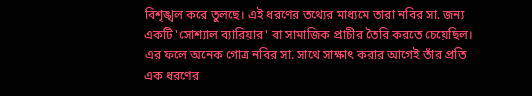বিশৃঙ্খল করে তুলছে। এই ধরণের তথ্যের মাধ্যমে তারা নবির সা. জন্য একটি 'সোশ্যাল ব্যারিয়ার' বা সামাজিক প্রাচীর তৈরি করতে চেয়েছিল। এর ফলে অনেক গোত্র নবির সা. সাথে সাক্ষাৎ করার আগেই তাঁর প্রতি এক ধরণের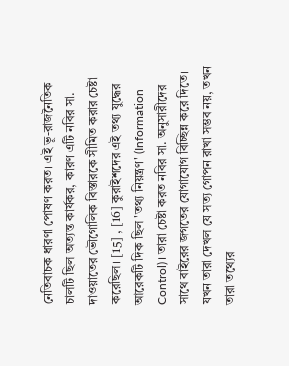নেতিবাচক ধারণা পোষণ করত। এই ভূ-রাজনৈতিক চালটি ছিল অত্যন্ত কার্যকর, কারণ এটি নবির সা. দাওয়াতের ভৌগোলিক বিস্তারকে সীমিত করার চেষ্টা করেছিল। [15] , [16] কুরাইশদের এই তথ্য যুদ্ধের আরেকটি দিক ছিল 'তথ্য নিয়ন্ত্রণ' (Information Control)। তারা চেষ্টা করত নবির সা. অনুসারীদের সাথে বাইরের জগতের যোগাযোগ বিচ্ছিন্ন করে দিতে। যখন তারা দেখল যে সত্য গোপন রাখা সম্ভব নয়, তখন তারা তথ্যের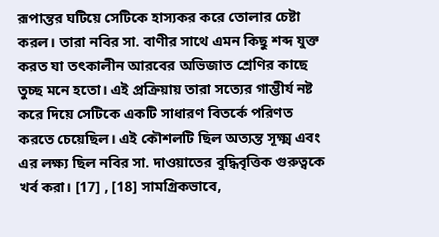রূপান্তর ঘটিয়ে সেটিকে হাস্যকর করে তোলার চেষ্টা করল। তারা নবির সা. বাণীর সাথে এমন কিছু শব্দ যুক্ত করত যা তৎকালীন আরবের অভিজাত শ্রেণির কাছে তুচ্ছ মনে হতো। এই প্রক্রিয়ায় তারা সত্যের গাম্ভীর্য নষ্ট করে দিয়ে সেটিকে একটি সাধারণ বিতর্কে পরিণত করতে চেয়েছিল। এই কৌশলটি ছিল অত্যন্ত সূক্ষ্ম এবং এর লক্ষ্য ছিল নবির সা. দাওয়াতের বুদ্ধিবৃত্তিক গুরুত্বকে খর্ব করা। [17] , [18] সামগ্রিকভাবে,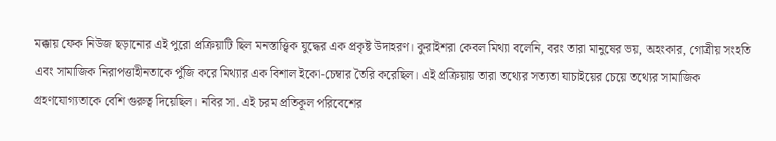মক্কায় ফেক নিউজ ছড়ানোর এই পুরো প্রক্রিয়াটি ছিল মনস্তাত্ত্বিক যুদ্ধের এক প্রকৃষ্ট উদাহরণ। কুরাইশরা কেবল মিথ্যা বলেনি, বরং তারা মানুষের ভয়, অহংকার, গোত্রীয় সংহতি এবং সামাজিক নিরাপত্তাহীনতাকে পুঁজি করে মিথ্যার এক বিশাল ইকো-চেম্বার তৈরি করেছিল। এই প্রক্রিয়ায় তারা তথ্যের সত্যতা যাচাইয়ের চেয়ে তথ্যের সামাজিক গ্রহণযোগ্যতাকে বেশি গুরুত্ব দিয়েছিল। নবির সা. এই চরম প্রতিকূল পরিবেশের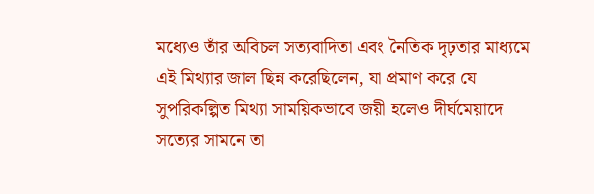মধ্যেও তাঁর অবিচল সত্যবাদিতা এবং নৈতিক দৃঢ়তার মাধ্যমে এই মিথ্যার জাল ছিন্ন করেছিলেন, যা প্রমাণ করে যে সুপরিকল্পিত মিথ্যা সাময়িকভাবে জয়ী হলেও দীর্ঘমেয়াদে সত্যের সামনে তা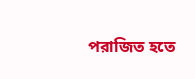পরাজিত হতে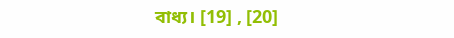বাধ্য। [19] , [20]